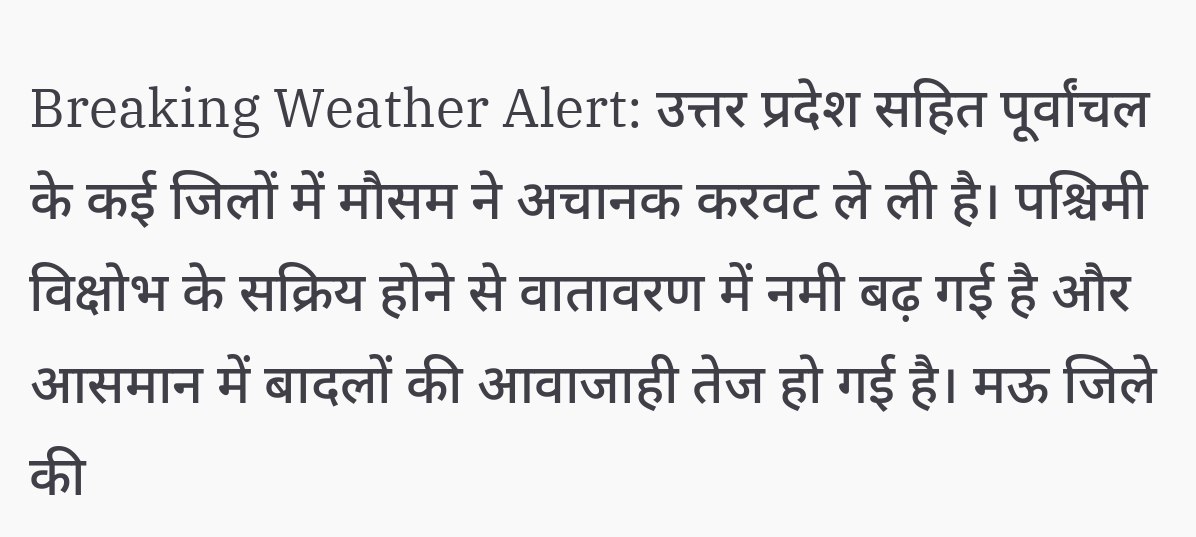Breaking Weather Alert: उत्तर प्रदेश सहित पूर्वांचल के कई जिलों में मौसम ने अचानक करवट ले ली है। पश्चिमी विक्षोभ के सक्रिय होने से वातावरण में नमी बढ़ गई है और आसमान में बादलों की आवाजाही तेज हो गई है। मऊ जिले की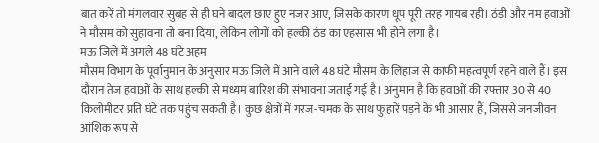बात करें तो मंगलवार सुबह से ही घने बादल छाए हुए नजर आए, जिसके कारण धूप पूरी तरह गायब रही। ठंडी और नम हवाओं ने मौसम को सुहावना तो बना दिया, लेकिन लोगों को हल्की ठंड का एहसास भी होने लगा है।
मऊ जिले में अगले 48 घंटे अहम
मौसम विभाग के पूर्वानुमान के अनुसार मऊ जिले में आने वाले 48 घंटे मौसम के लिहाज से काफी महत्वपूर्ण रहने वाले हैं। इस दौरान तेज हवाओं के साथ हल्की से मध्यम बारिश की संभावना जताई गई है। अनुमान है कि हवाओं की रफ्तार 30 से 40 किलोमीटर प्रति घंटे तक पहुंच सकती है। कुछ क्षेत्रों में गरज-चमक के साथ फुहारें पड़ने के भी आसार हैं, जिससे जनजीवन आंशिक रूप से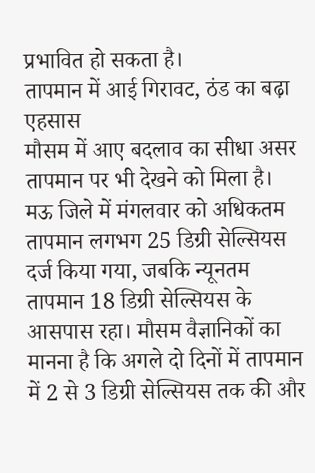प्रभावित हो सकता है।
तापमान में आई गिरावट, ठंड का बढ़ा एहसास
मौसम में आए बदलाव का सीधा असर तापमान पर भी देखने को मिला है। मऊ जिले में मंगलवार को अधिकतम तापमान लगभग 25 डिग्री सेल्सियस दर्ज किया गया, जबकि न्यूनतम तापमान 18 डिग्री सेल्सियस के आसपास रहा। मौसम वैज्ञानिकों का मानना है कि अगले दो दिनों में तापमान में 2 से 3 डिग्री सेल्सियस तक की और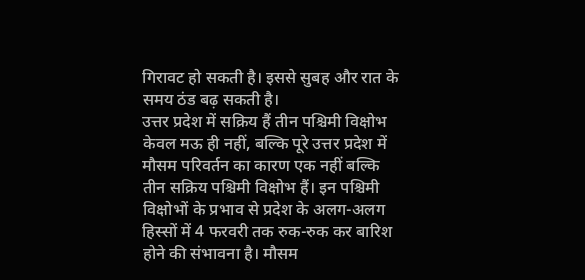गिरावट हो सकती है। इससे सुबह और रात के समय ठंड बढ़ सकती है।
उत्तर प्रदेश में सक्रिय हैं तीन पश्चिमी विक्षोभ
केवल मऊ ही नहीं, बल्कि पूरे उत्तर प्रदेश में मौसम परिवर्तन का कारण एक नहीं बल्कि तीन सक्रिय पश्चिमी विक्षोभ हैं। इन पश्चिमी विक्षोभों के प्रभाव से प्रदेश के अलग-अलग हिस्सों में 4 फरवरी तक रुक-रुक कर बारिश होने की संभावना है। मौसम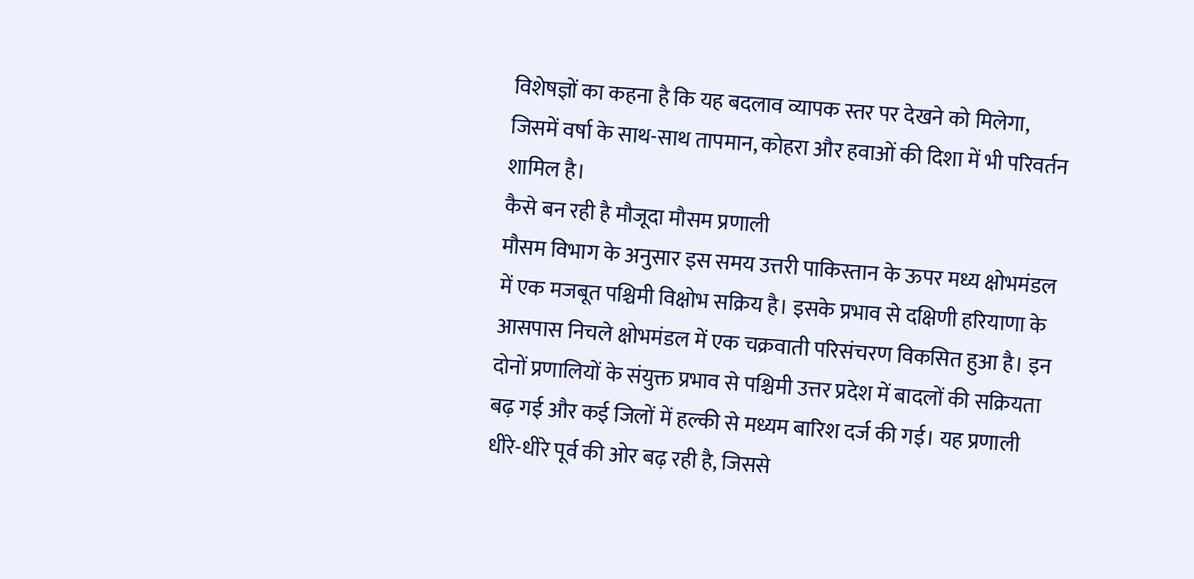विशेषज्ञों का कहना है कि यह बदलाव व्यापक स्तर पर देखने को मिलेगा, जिसमें वर्षा के साथ-साथ तापमान, कोहरा और हवाओं की दिशा में भी परिवर्तन शामिल है।
कैसे बन रही है मौजूदा मौसम प्रणाली
मौसम विभाग के अनुसार इस समय उत्तरी पाकिस्तान के ऊपर मध्य क्षोभमंडल में एक मजबूत पश्चिमी विक्षोभ सक्रिय है। इसके प्रभाव से दक्षिणी हरियाणा के आसपास निचले क्षोभमंडल में एक चक्रवाती परिसंचरण विकसित हुआ है। इन दोनों प्रणालियों के संयुक्त प्रभाव से पश्चिमी उत्तर प्रदेश में बादलों की सक्रियता बढ़ गई और कई जिलों में हल्की से मध्यम बारिश दर्ज की गई। यह प्रणाली धीरे-धीरे पूर्व की ओर बढ़ रही है, जिससे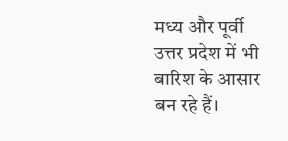मध्य और पूर्वी उत्तर प्रदेश में भी बारिश के आसार बन रहे हैं।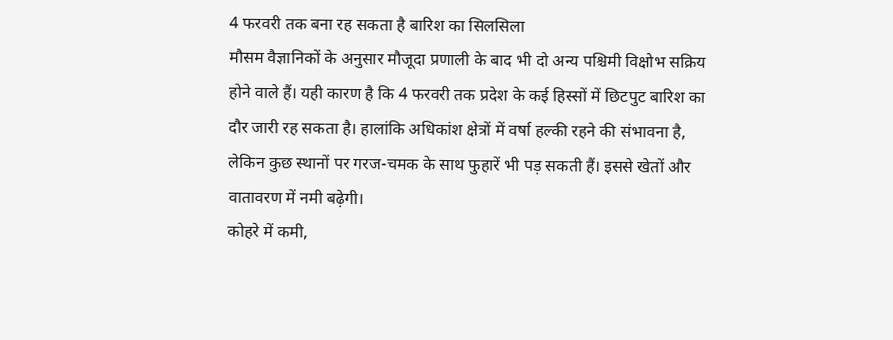4 फरवरी तक बना रह सकता है बारिश का सिलसिला
मौसम वैज्ञानिकों के अनुसार मौजूदा प्रणाली के बाद भी दो अन्य पश्चिमी विक्षोभ सक्रिय होने वाले हैं। यही कारण है कि 4 फरवरी तक प्रदेश के कई हिस्सों में छिटपुट बारिश का दौर जारी रह सकता है। हालांकि अधिकांश क्षेत्रों में वर्षा हल्की रहने की संभावना है, लेकिन कुछ स्थानों पर गरज-चमक के साथ फुहारें भी पड़ सकती हैं। इससे खेतों और वातावरण में नमी बढ़ेगी।
कोहरे में कमी,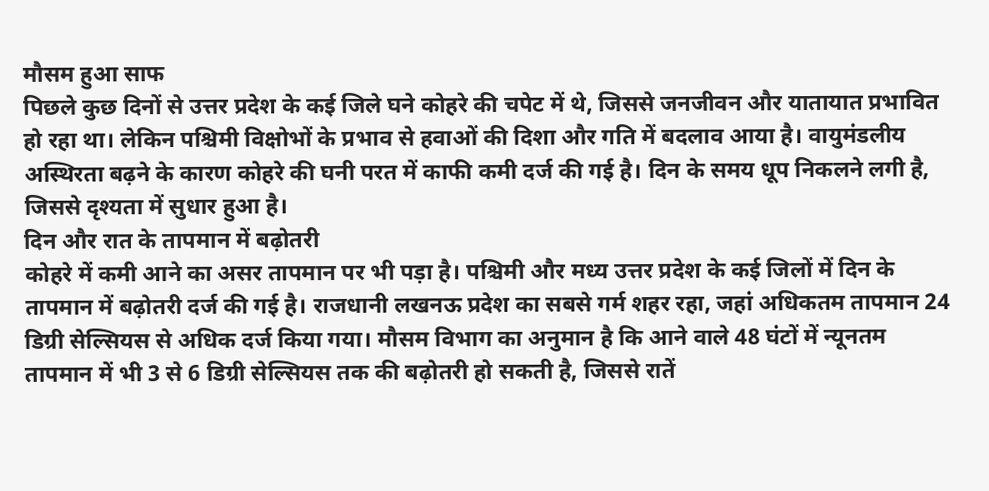मौसम हुआ साफ
पिछले कुछ दिनों से उत्तर प्रदेश के कई जिले घने कोहरे की चपेट में थे, जिससे जनजीवन और यातायात प्रभावित हो रहा था। लेकिन पश्चिमी विक्षोभों के प्रभाव से हवाओं की दिशा और गति में बदलाव आया है। वायुमंडलीय अस्थिरता बढ़ने के कारण कोहरे की घनी परत में काफी कमी दर्ज की गई है। दिन के समय धूप निकलने लगी है, जिससे दृश्यता में सुधार हुआ है।
दिन और रात के तापमान में बढ़ोतरी
कोहरे में कमी आने का असर तापमान पर भी पड़ा है। पश्चिमी और मध्य उत्तर प्रदेश के कई जिलों में दिन के तापमान में बढ़ोतरी दर्ज की गई है। राजधानी लखनऊ प्रदेश का सबसे गर्म शहर रहा, जहां अधिकतम तापमान 24 डिग्री सेल्सियस से अधिक दर्ज किया गया। मौसम विभाग का अनुमान है कि आने वाले 48 घंटों में न्यूनतम तापमान में भी 3 से 6 डिग्री सेल्सियस तक की बढ़ोतरी हो सकती है, जिससे रातें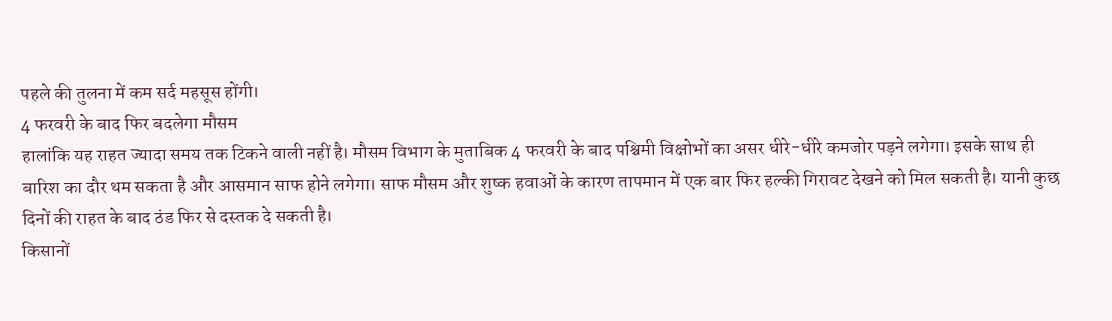पहले की तुलना में कम सर्द महसूस होंगी।
4 फरवरी के बाद फिर बदलेगा मौसम
हालांकि यह राहत ज्यादा समय तक टिकने वाली नहीं है। मौसम विभाग के मुताबिक 4 फरवरी के बाद पश्चिमी विक्षोभों का असर धीरे-धीरे कमजोर पड़ने लगेगा। इसके साथ ही बारिश का दौर थम सकता है और आसमान साफ होने लगेगा। साफ मौसम और शुष्क हवाओं के कारण तापमान में एक बार फिर हल्की गिरावट देखने को मिल सकती है। यानी कुछ दिनों की राहत के बाद ठंड फिर से दस्तक दे सकती है।
किसानों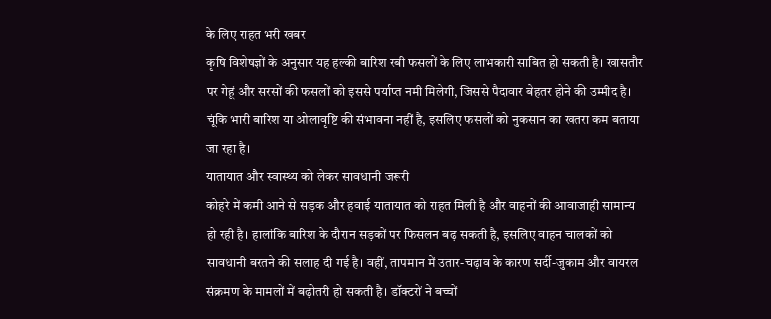के लिए राहत भरी खबर
कृषि विशेषज्ञों के अनुसार यह हल्की बारिश रबी फसलों के लिए लाभकारी साबित हो सकती है। खासतौर पर गेहूं और सरसों की फसलों को इससे पर्याप्त नमी मिलेगी, जिससे पैदावार बेहतर होने की उम्मीद है। चूंकि भारी बारिश या ओलावृष्टि की संभावना नहीं है, इसलिए फसलों को नुकसान का खतरा कम बताया जा रहा है।
यातायात और स्वास्थ्य को लेकर सावधानी जरूरी
कोहरे में कमी आने से सड़क और हवाई यातायात को राहत मिली है और वाहनों की आवाजाही सामान्य हो रही है। हालांकि बारिश के दौरान सड़कों पर फिसलन बढ़ सकती है, इसलिए वाहन चालकों को सावधानी बरतने की सलाह दी गई है। वहीं, तापमान में उतार-चढ़ाव के कारण सर्दी-जुकाम और वायरल संक्रमण के मामलों में बढ़ोतरी हो सकती है। डॉक्टरों ने बच्चों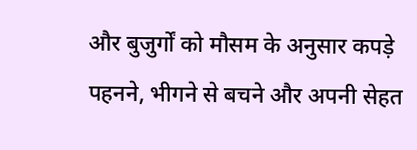और बुजुर्गों को मौसम के अनुसार कपड़े पहनने, भीगने से बचने और अपनी सेहत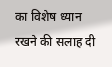का विशेष ध्यान रखने की सलाह दी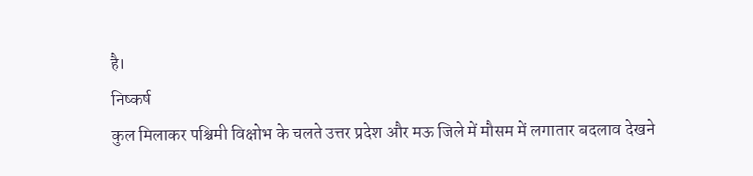है।
निष्कर्ष
कुल मिलाकर पश्चिमी विक्षोभ के चलते उत्तर प्रदेश और मऊ जिले में मौसम में लगातार बदलाव देखने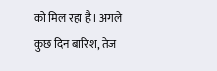को मिल रहा है। अगले कुछ दिन बारिश, तेज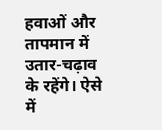हवाओं और तापमान में उतार-चढ़ाव के रहेंगे। ऐसे में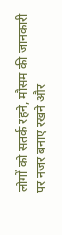लोगों को सतर्क रहने, मौसम की जानकारी पर नजर बनाए रखने और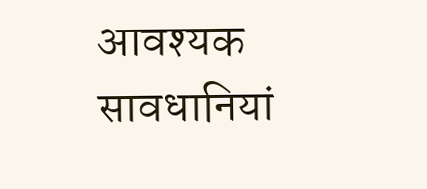आवश्यक सावधानियां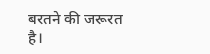बरतने की जरूरत है।